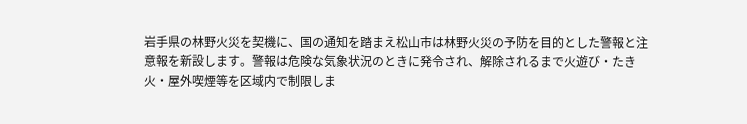岩手県の林野火災を契機に、国の通知を踏まえ松山市は林野火災の予防を目的とした警報と注意報を新設します。警報は危険な気象状況のときに発令され、解除されるまで火遊び・たき火・屋外喫煙等を区域内で制限しま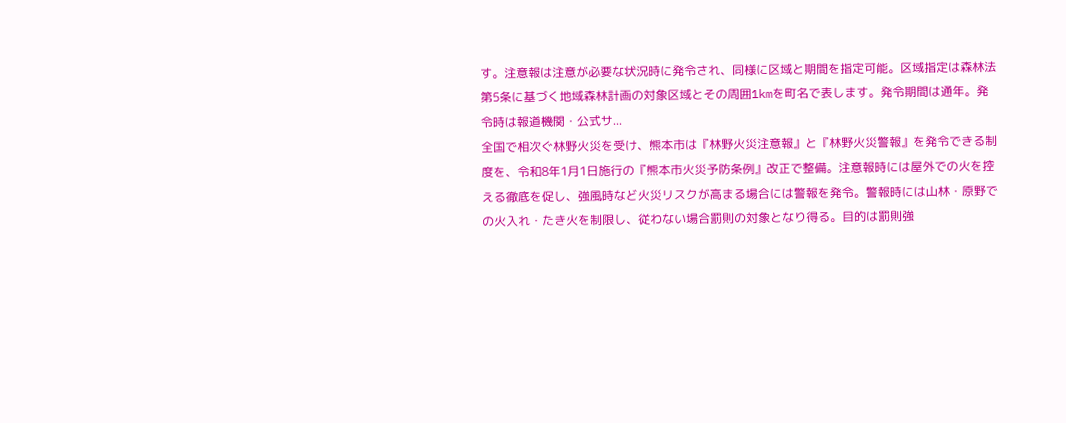す。注意報は注意が必要な状況時に発令され、同様に区域と期間を指定可能。区域指定は森林法第5条に基づく地域森林計画の対象区域とその周囲1kmを町名で表します。発令期間は通年。発令時は報道機関・公式サ...
全国で相次ぐ林野火災を受け、熊本市は『林野火災注意報』と『林野火災警報』を発令できる制度を、令和8年1月1日施行の『熊本市火災予防条例』改正で整備。注意報時には屋外での火を控える徹底を促し、強風時など火災リスクが高まる場合には警報を発令。警報時には山林・原野での火入れ・たき火を制限し、従わない場合罰則の対象となり得る。目的は罰則強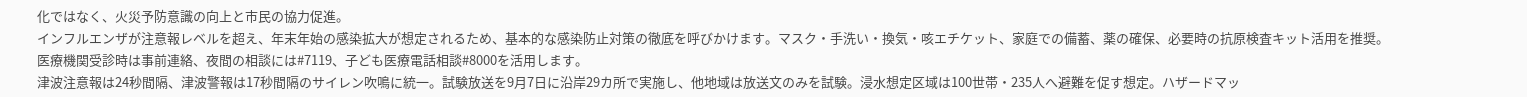化ではなく、火災予防意識の向上と市民の協力促進。
インフルエンザが注意報レベルを超え、年末年始の感染拡大が想定されるため、基本的な感染防止対策の徹底を呼びかけます。マスク・手洗い・換気・咳エチケット、家庭での備蓄、薬の確保、必要時の抗原検査キット活用を推奨。医療機関受診時は事前連絡、夜間の相談には#7119、子ども医療電話相談#8000を活用します。
津波注意報は24秒間隔、津波警報は17秒間隔のサイレン吹鳴に統一。試験放送を9月7日に沿岸29カ所で実施し、他地域は放送文のみを試験。浸水想定区域は100世帯・235人へ避難を促す想定。ハザードマッ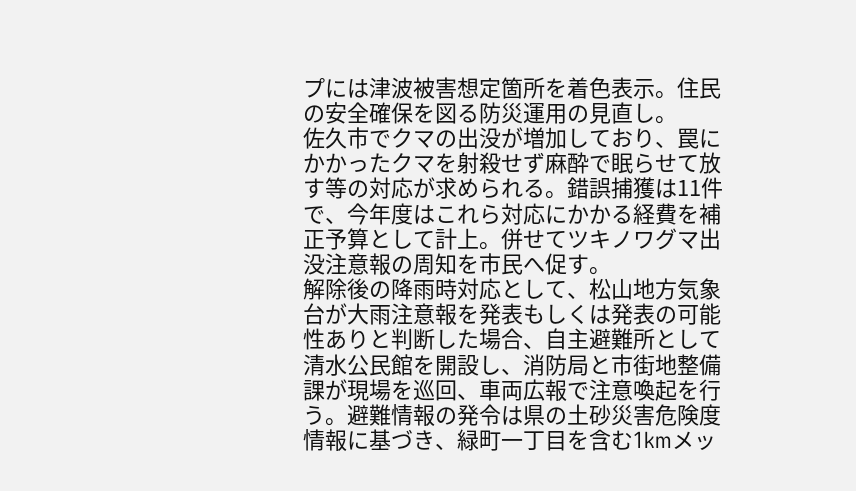プには津波被害想定箇所を着色表示。住民の安全確保を図る防災運用の見直し。
佐久市でクマの出没が増加しており、罠にかかったクマを射殺せず麻酔で眠らせて放す等の対応が求められる。錯誤捕獲は11件で、今年度はこれら対応にかかる経費を補正予算として計上。併せてツキノワグマ出没注意報の周知を市民へ促す。
解除後の降雨時対応として、松山地方気象台が大雨注意報を発表もしくは発表の可能性ありと判断した場合、自主避難所として清水公民館を開設し、消防局と市街地整備課が現場を巡回、車両広報で注意喚起を行う。避難情報の発令は県の土砂災害危険度情報に基づき、緑町一丁目を含む1kmメッ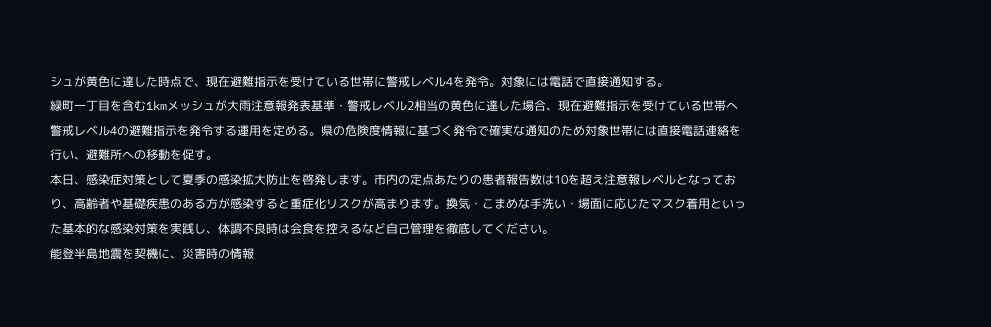シュが黄色に達した時点で、現在避難指示を受けている世帯に警戒レベル4を発令。対象には電話で直接通知する。
緑町一丁目を含む1kmメッシュが大雨注意報発表基準・警戒レベル2相当の黄色に達した場合、現在避難指示を受けている世帯へ警戒レベル4の避難指示を発令する運用を定める。県の危険度情報に基づく発令で確実な通知のため対象世帯には直接電話連絡を行い、避難所への移動を促す。
本日、感染症対策として夏季の感染拡大防止を啓発します。市内の定点あたりの患者報告数は10を超え注意報レベルとなっており、高齢者や基礎疾患のある方が感染すると重症化リスクが高まります。換気・こまめな手洗い・場面に応じたマスク着用といった基本的な感染対策を実践し、体調不良時は会食を控えるなど自己管理を徹底してください。
能登半島地震を契機に、災害時の情報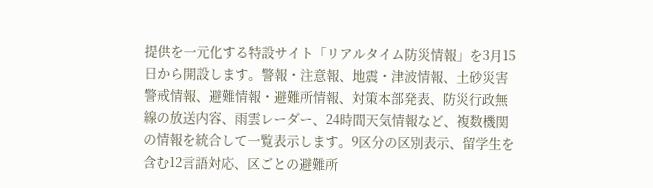提供を一元化する特設サイト「リアルタイム防災情報」を3月15日から開設します。警報・注意報、地震・津波情報、土砂災害警戒情報、避難情報・避難所情報、対策本部発表、防災行政無線の放送内容、雨雲レーダー、24時間天気情報など、複数機関の情報を統合して一覧表示します。9区分の区別表示、留学生を含む12言語対応、区ごとの避難所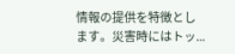情報の提供を特徴とします。災害時にはトッ...